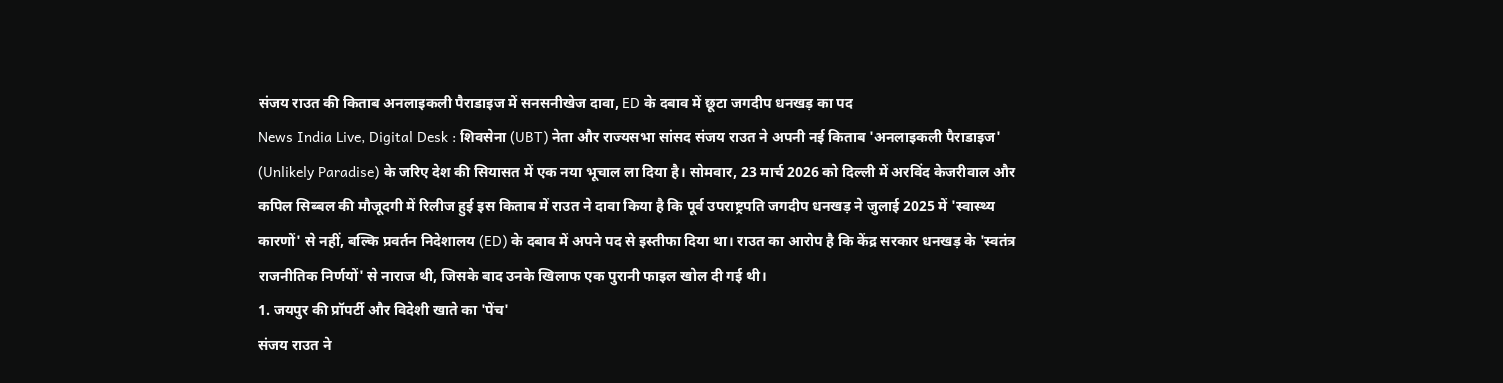संजय राउत की किताब अनलाइकली पैराडाइज में सनसनीखेज दावा, ED के दबाव में छूटा जगदीप धनखड़ का पद
News India Live, Digital Desk : शिवसेना (UBT) नेता और राज्यसभा सांसद संजय राउत ने अपनी नई किताब 'अनलाइकली पैराडाइज' (Unlikely Paradise) के जरिए देश की सियासत में एक नया भूचाल ला दिया है। सोमवार, 23 मार्च 2026 को दिल्ली में अरविंद केजरीवाल और कपिल सिब्बल की मौजूदगी में रिलीज हुई इस किताब में राउत ने दावा किया है कि पूर्व उपराष्ट्रपति जगदीप धनखड़ ने जुलाई 2025 में 'स्वास्थ्य कारणों' से नहीं, बल्कि प्रवर्तन निदेशालय (ED) के दबाव में अपने पद से इस्तीफा दिया था। राउत का आरोप है कि केंद्र सरकार धनखड़ के 'स्वतंत्र राजनीतिक निर्णयों' से नाराज थी, जिसके बाद उनके खिलाफ एक पुरानी फाइल खोल दी गई थी।
1. जयपुर की प्रॉपर्टी और विदेशी खाते का 'पेंच'
संजय राउत ने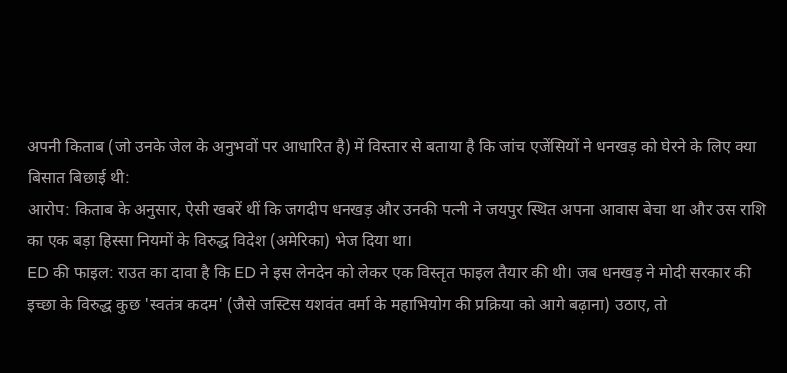अपनी किताब (जो उनके जेल के अनुभवों पर आधारित है) में विस्तार से बताया है कि जांच एजेंसियों ने धनखड़ को घेरने के लिए क्या बिसात बिछाई थी:
आरोप: किताब के अनुसार, ऐसी खबरें थीं कि जगदीप धनखड़ और उनकी पत्नी ने जयपुर स्थित अपना आवास बेचा था और उस राशि का एक बड़ा हिस्सा नियमों के विरुद्ध विदेश (अमेरिका) भेज दिया था।
ED की फाइल: राउत का दावा है कि ED ने इस लेनदेन को लेकर एक विस्तृत फाइल तैयार की थी। जब धनखड़ ने मोदी सरकार की इच्छा के विरुद्ध कुछ 'स्वतंत्र कदम' (जैसे जस्टिस यशवंत वर्मा के महाभियोग की प्रक्रिया को आगे बढ़ाना) उठाए, तो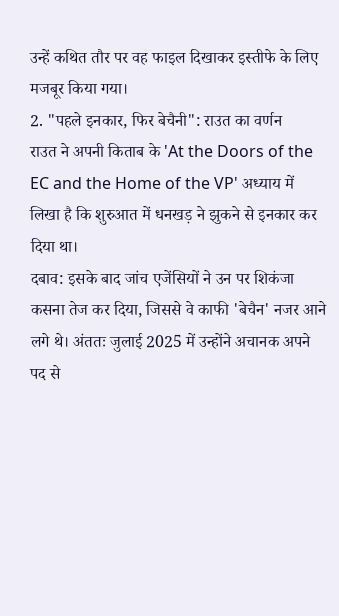उन्हें कथित तौर पर वह फाइल दिखाकर इस्तीफे के लिए मजबूर किया गया।
2. "पहले इनकार, फिर बेचैनी": राउत का वर्णन
राउत ने अपनी किताब के 'At the Doors of the EC and the Home of the VP' अध्याय में लिखा है कि शुरुआत में धनखड़ ने झुकने से इनकार कर दिया था।
दबाव: इसके बाद जांच एजेंसियों ने उन पर शिकंजा कसना तेज कर दिया, जिससे वे काफी 'बेचैन' नजर आने लगे थे। अंततः जुलाई 2025 में उन्होंने अचानक अपने पद से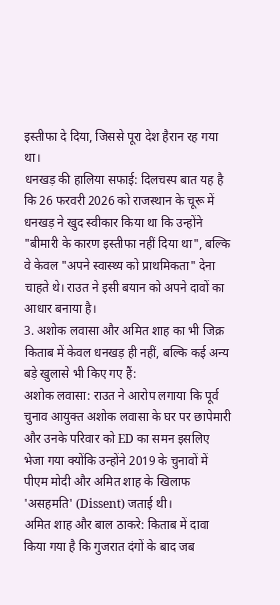इस्तीफा दे दिया, जिससे पूरा देश हैरान रह गया था।
धनखड़ की हालिया सफाई: दिलचस्प बात यह है कि 26 फरवरी 2026 को राजस्थान के चूरू में धनखड़ ने खुद स्वीकार किया था कि उन्होंने "बीमारी के कारण इस्तीफा नहीं दिया था", बल्कि वे केवल "अपने स्वास्थ्य को प्राथमिकता" देना चाहते थे। राउत ने इसी बयान को अपने दावों का आधार बनाया है।
3. अशोक लवासा और अमित शाह का भी जिक्र
किताब में केवल धनखड़ ही नहीं, बल्कि कई अन्य बड़े खुलासे भी किए गए हैं:
अशोक लवासा: राउत ने आरोप लगाया कि पूर्व चुनाव आयुक्त अशोक लवासा के घर पर छापेमारी और उनके परिवार को ED का समन इसलिए भेजा गया क्योंकि उन्होंने 2019 के चुनावों में पीएम मोदी और अमित शाह के खिलाफ 'असहमति' (Dissent) जताई थी।
अमित शाह और बाल ठाकरे: किताब में दावा किया गया है कि गुजरात दंगों के बाद जब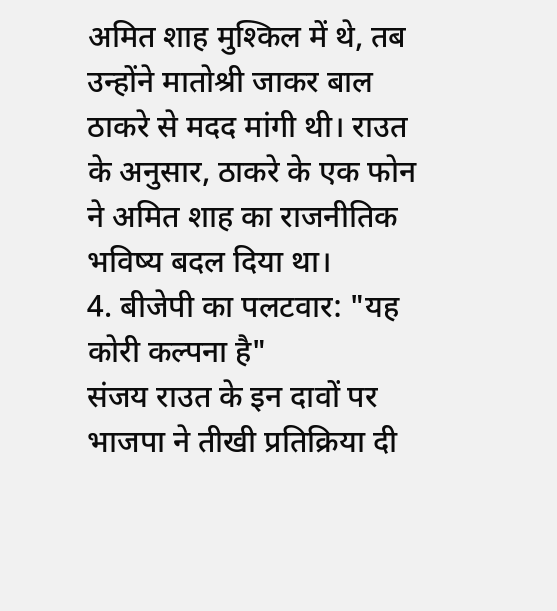अमित शाह मुश्किल में थे, तब उन्होंने मातोश्री जाकर बाल ठाकरे से मदद मांगी थी। राउत के अनुसार, ठाकरे के एक फोन ने अमित शाह का राजनीतिक भविष्य बदल दिया था।
4. बीजेपी का पलटवार: "यह कोरी कल्पना है"
संजय राउत के इन दावों पर भाजपा ने तीखी प्रतिक्रिया दी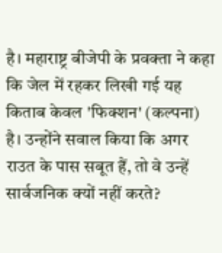है। महाराष्ट्र बीजेपी के प्रवक्ता ने कहा कि जेल में रहकर लिखी गई यह किताब केवल 'फिक्शन' (कल्पना) है। उन्होंने सवाल किया कि अगर राउत के पास सबूत हैं, तो वे उन्हें सार्वजनिक क्यों नहीं करते?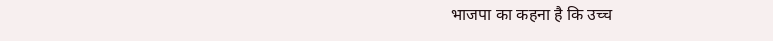भाजपा का कहना है कि उच्च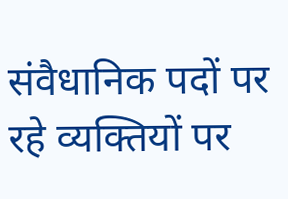संवैधानिक पदों पर रहे व्यक्तियों पर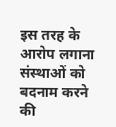इस तरह के आरोप लगाना संस्थाओं को बदनाम करने की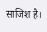साजिश है।